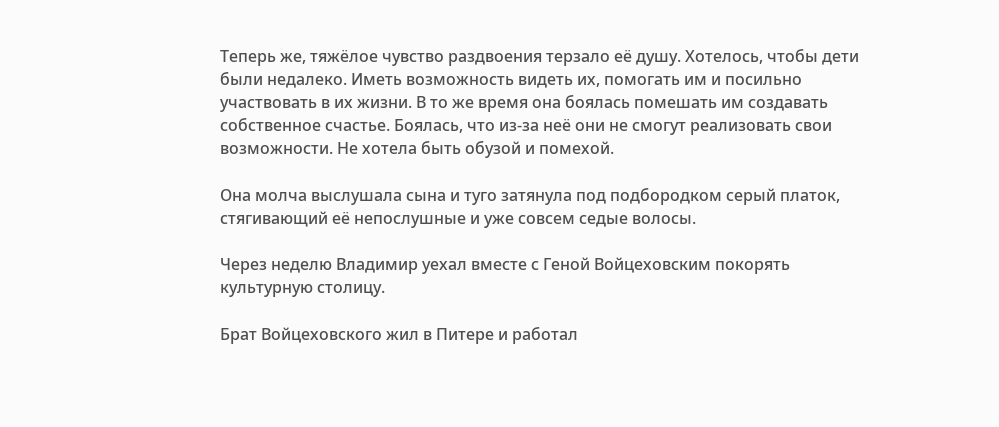Теперь же, тяжёлое чувство раздвоения терзало её душу. Хотелось, чтобы дети были недалеко. Иметь возможность видеть их, помогать им и посильно участвовать в их жизни. В то же время она боялась помешать им создавать собственное счастье. Боялась, что из-за неё они не смогут реализовать свои возможности. Не хотела быть обузой и помехой.

Она молча выслушала сына и туго затянула под подбородком серый платок, стягивающий её непослушные и уже совсем седые волосы.

Через неделю Владимир уехал вместе с Геной Войцеховским покорять культурную столицу.

Брат Войцеховского жил в Питере и работал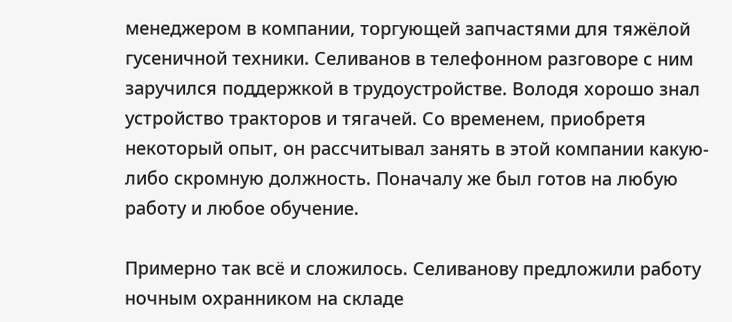менеджером в компании, торгующей запчастями для тяжёлой гусеничной техники. Селиванов в телефонном разговоре с ним заручился поддержкой в трудоустройстве. Володя хорошо знал устройство тракторов и тягачей. Со временем, приобретя некоторый опыт, он рассчитывал занять в этой компании какую-либо скромную должность. Поначалу же был готов на любую работу и любое обучение.

Примерно так всё и сложилось. Селиванову предложили работу ночным охранником на складе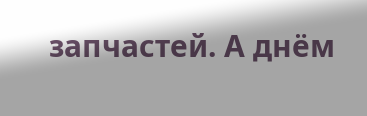запчастей. А днём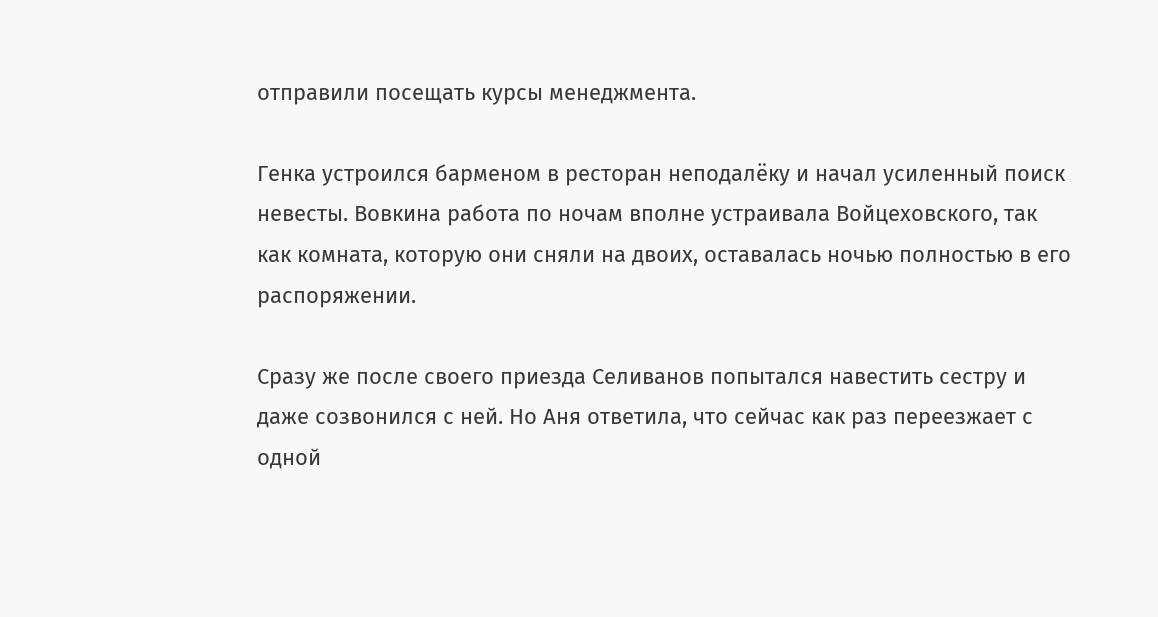отправили посещать курсы менеджмента.

Генка устроился барменом в ресторан неподалёку и начал усиленный поиск невесты. Вовкина работа по ночам вполне устраивала Войцеховского, так как комната, которую они сняли на двоих, оставалась ночью полностью в его распоряжении.

Сразу же после своего приезда Селиванов попытался навестить сестру и даже созвонился с ней. Но Аня ответила, что сейчас как раз переезжает с одной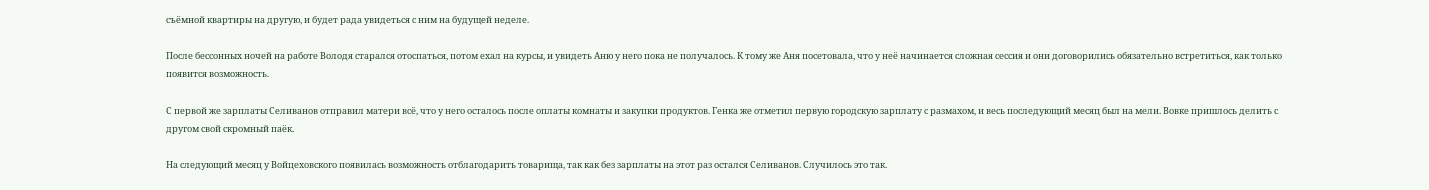съёмной квартиры на другую, и будет рада увидеться с ним на будущей неделе.

После бессонных ночей на работе Володя старался отоспаться, потом ехал на курсы, и увидеть Аню у него пока не получалось. К тому же Аня посетовала, что у неё начинается сложная сессия и они договорились обязательно встретиться, как только появится возможность.

С первой же зарплаты Селиванов отправил матери всё, что у него осталось после оплаты комнаты и закупки продуктов. Генка же отметил первую городскую зарплату с размахом, и весь последующий месяц был на мели. Вовке пришлось делить с другом свой скромный паёк.

На следующий месяц у Войцеховского появилась возможность отблагодарить товарища, так как без зарплаты на этот раз остался Селиванов. Случилось это так.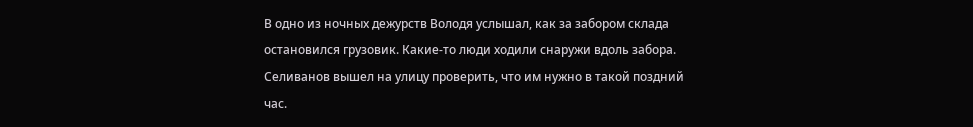В одно из ночных дежурств Володя услышал, как за забором склада остановился грузовик. Какие-то люди ходили снаружи вдоль забора. Селиванов вышел на улицу проверить, что им нужно в такой поздний час.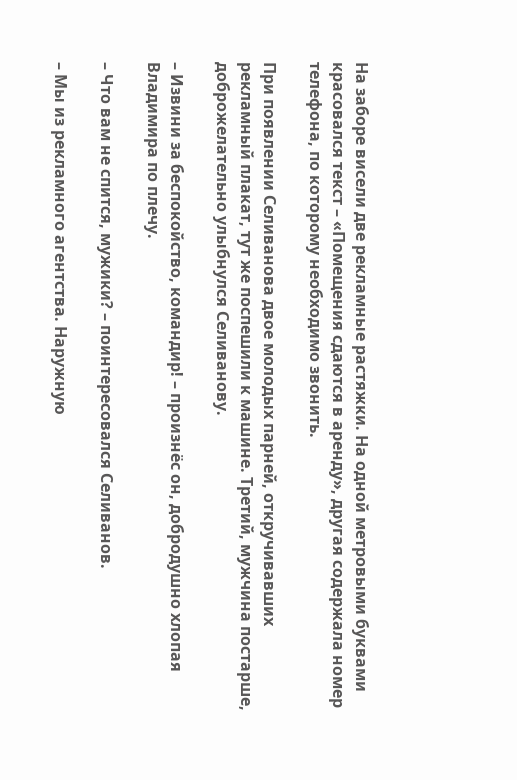На заборе висели две рекламные растяжки. На одной метровыми буквами красовался текст – «Помещения сдаются в аренду», другая содержала номер телефона, по которому необходимо звонить.

При появлении Селиванова двое молодых парней, откручивавших рекламный плакат, тут же поспешили к машине. Третий, мужчина постарше, доброжелательно улыбнулся Селиванову.

– Извини за беспокойство, командир! – произнёс он, добродушно хлопая Владимира по плечу.

– Что вам не спится, мужики? – поинтересовался Селиванов.

– Мы из рекламного агентства. Наружную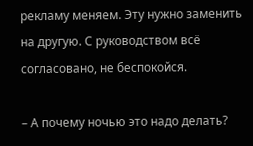рекламу меняем. Эту нужно заменить на другую. С руководством всё согласовано, не беспокойся.

– А почему ночью это надо делать?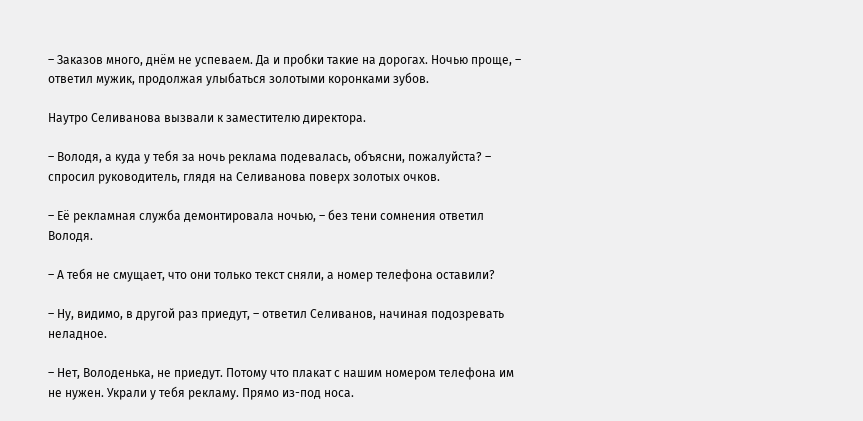– Заказов много, днём не успеваем. Да и пробки такие на дорогах. Ночью проще, – ответил мужик, продолжая улыбаться золотыми коронками зубов.

Наутро Селиванова вызвали к заместителю директора.

– Володя, а куда у тебя за ночь реклама подевалась, объясни, пожалуйста? – спросил руководитель, глядя на Селиванова поверх золотых очков.

– Её рекламная служба демонтировала ночью, – без тени сомнения ответил Володя.

– А тебя не смущает, что они только текст сняли, а номер телефона оставили?

– Ну, видимо, в другой раз приедут, – ответил Селиванов, начиная подозревать неладное.

– Нет, Володенька, не приедут. Потому что плакат с нашим номером телефона им не нужен. Украли у тебя рекламу. Прямо из-под носа.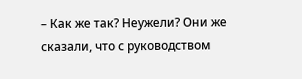– Как же так? Неужели? Они же сказали, что с руководством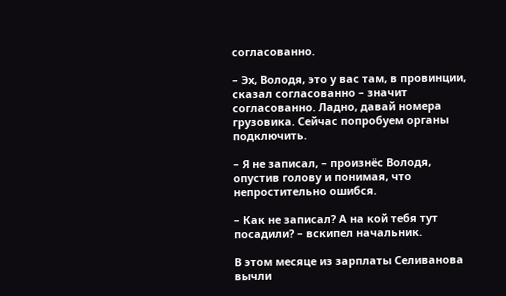согласованно.

– Эх, Володя, это у вас там, в провинции, сказал согласованно – значит согласованно. Ладно, давай номера грузовика. Сейчас попробуем органы подключить.

– Я не записал, – произнёс Володя, опустив голову и понимая, что непростительно ошибся.

– Как не записал? А на кой тебя тут посадили? – вскипел начальник.

В этом месяце из зарплаты Селиванова вычли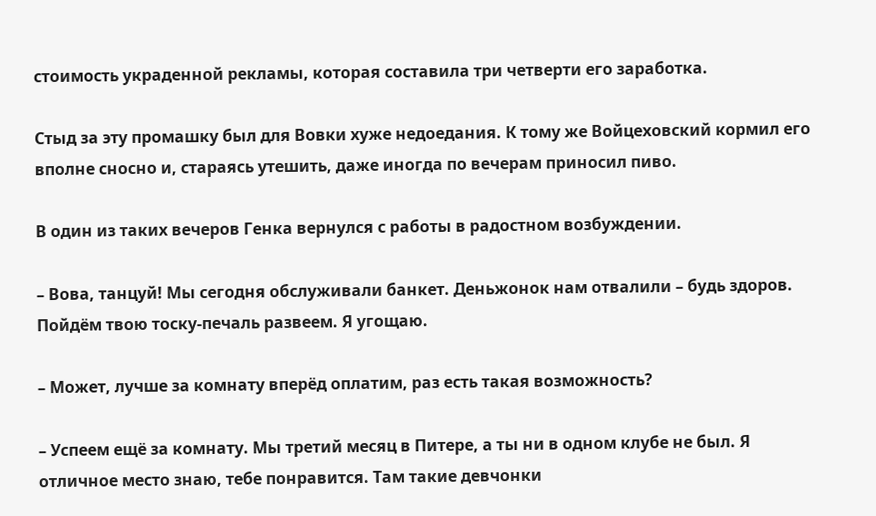стоимость украденной рекламы, которая составила три четверти его заработка.

Стыд за эту промашку был для Вовки хуже недоедания. К тому же Войцеховский кормил его вполне сносно и, стараясь утешить, даже иногда по вечерам приносил пиво.

В один из таких вечеров Генка вернулся с работы в радостном возбуждении.

– Вова, танцуй! Мы сегодня обслуживали банкет. Деньжонок нам отвалили – будь здоров. Пойдём твою тоску-печаль развеем. Я угощаю.

– Может, лучше за комнату вперёд оплатим, раз есть такая возможность?

– Успеем ещё за комнату. Мы третий месяц в Питере, а ты ни в одном клубе не был. Я отличное место знаю, тебе понравится. Там такие девчонки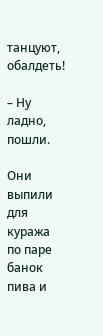танцуют, обалдеть!

– Ну ладно, пошли.

Они выпили для куража по паре банок пива и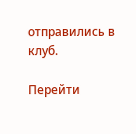отправились в клуб.

Перейти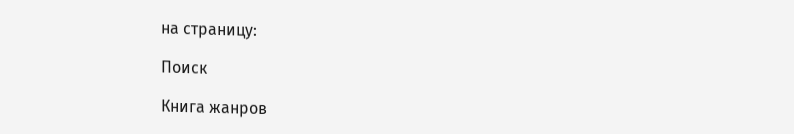на страницу:

Поиск

Книга жанров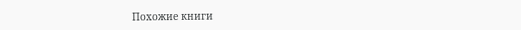Похожие книги